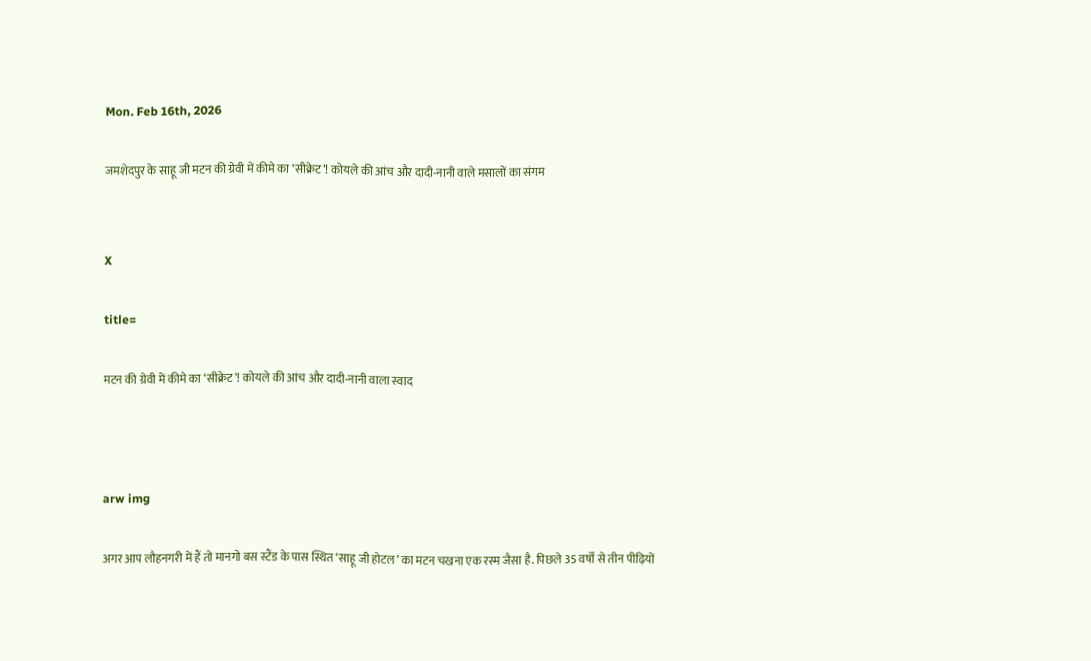Mon. Feb 16th, 2026

जमशेदपुर के साहू जी मटन की ग्रेवी में कीमे का ‘सीक्रेट’! कोयले की आंच और दादी-नानी वाले मसालों का संगम


X

title=

मटन की ग्रेवी में कीमे का ‘सीक्रेट’! कोयले की आंच और दादी-नानी वाला स्वाद



arw img

अगर आप लौहनगरी में हैं तो मानगो बस स्टैंड के पास स्थित ‘साहू जी होटल’ का मटन चखना एक रस्म जैसा है. पिछले 35 वर्षों से तीन पीढ़ियों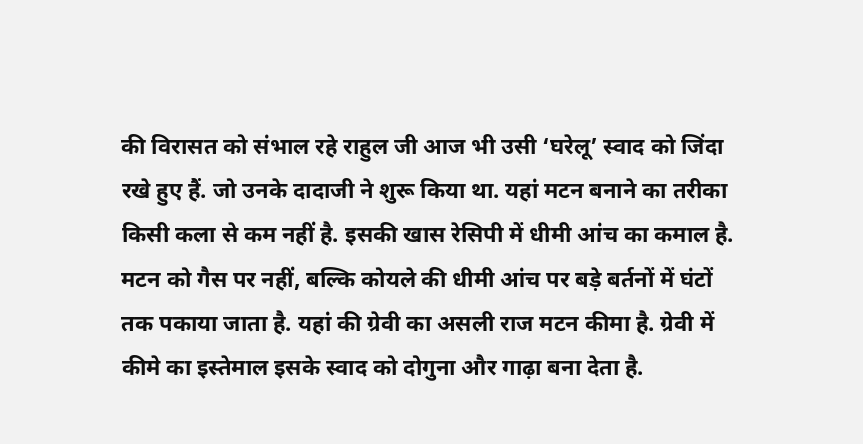की विरासत को संभाल रहे राहुल जी आज भी उसी ‘घरेलू’ स्वाद को जिंदा रखे हुए हैं. जो उनके दादाजी ने शुरू किया था. यहां मटन बनाने का तरीका किसी कला से कम नहीं है. इसकी खास रेसिपी में धीमी आंच का कमाल है. मटन को गैस पर नहीं, बल्कि कोयले की धीमी आंच पर बड़े बर्तनों में घंटों तक पकाया जाता है. यहां की ग्रेवी का असली राज मटन कीमा है. ग्रेवी में कीमे का इस्तेमाल इसके स्वाद को दोगुना और गाढ़ा बना देता है.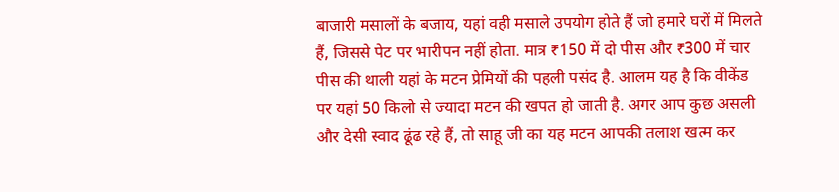बाजारी मसालों के बजाय, यहां वही मसाले उपयोग होते हैं जो हमारे घरों में मिलते हैं, जिससे पेट पर भारीपन नहीं होता. मात्र ₹150 में दो पीस और ₹300 में चार पीस की थाली यहां के मटन प्रेमियों की पहली पसंद है. आलम यह है कि वीकेंड पर यहां 50 किलो से ज्यादा मटन की खपत हो जाती है. अगर आप कुछ असली और देसी स्वाद ढूंढ रहे हैं, तो साहू जी का यह मटन आपकी तलाश खत्म कर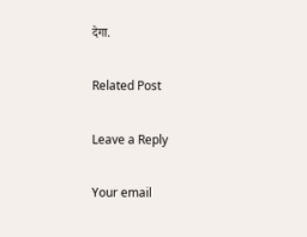देगा.

Related Post

Leave a Reply

Your email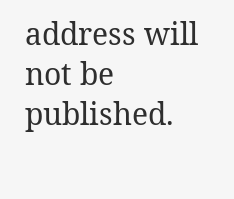address will not be published.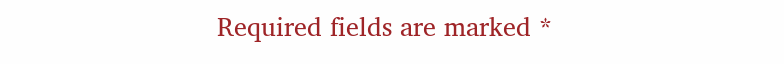Required fields are marked *